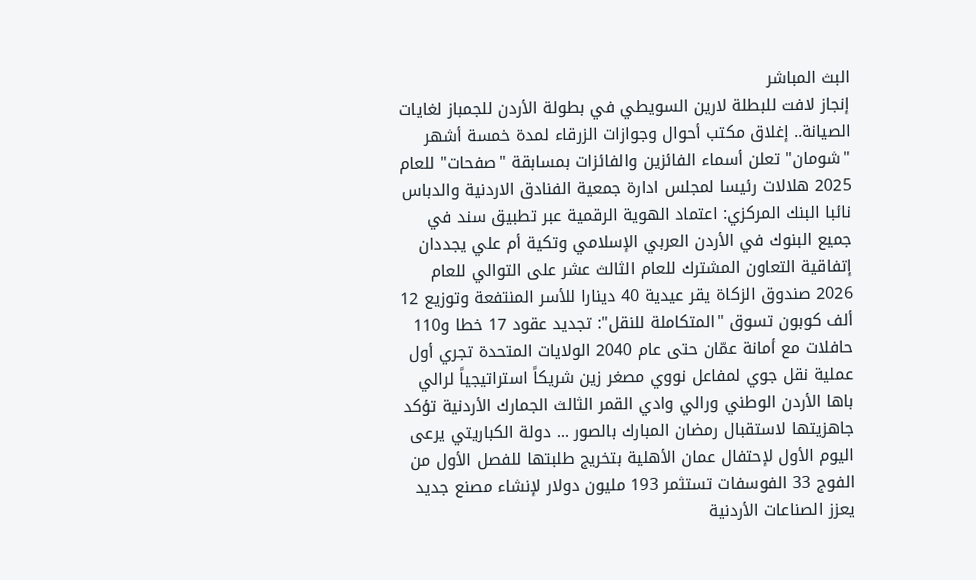البث المباشر
إنجاز لافت للبطلة لارين السويطي في بطولة الأردن للجمباز لغايات الصيانة.. إغلاق مكتب أحوال وجوازات الزرقاء لمدة خمسة أشهر "شومان" تعلن أسماء الفائزين والفائزات بمسابقة "صفحات" للعام 2025 هلالات رئيسا لمجلس ادارة جمعية الفنادق الاردنية والدباس نائبا البنك المركزي: اعتماد الهوية الرقمية عبر تطبيق سند في جميع البنوك في الأردن العربي الإسلامي وتكية أم علي يجددان إتفاقية التعاون المشترك للعام الثالث عشر على التوالي للعام 2026 صندوق الزكاة يقر عيدية 40 دينارا للأسر المنتفعة وتوزيع 12 ألف كوبون تسوق "المتكاملة للنقل": تجديد عقود 17 خطا و110 حافلات مع أمانة عمّان حتى عام 2040 الولايات المتحدة تجري أول عملية نقل جوي لمفاعل نووي مصغر زين شريكاً استراتيجياً لرالي باها الأردن الوطني ورالي وادي القمر الثالث الجمارك الأردنية تؤكد جاهزيتها لاستقبال رمضان المبارك بالصور ... دولة الكباريتي يرعى اليوم الأول لإحتفال عمان الأهلية بتخريج طلبتها للفصل الأول من الفوج 33 الفوسفات تستثمر 193 مليون دولار لإنشاء مصنع جديد يعزز الصناعات الأردنية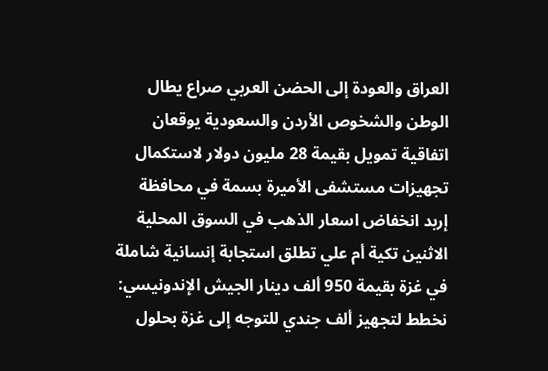العراق والعودة إلى الحضن العربي صراع يطال الوطن والشخوص الأردن والسعودية يوقعان اتفاقية تمويل بقيمة 28 مليون دولار لاستكمال تجهيزات مستشفى الأميرة بسمة في محافظة إربد انخفاض اسعار الذهب في السوق المحلية الاثنين تكية أم علي تطلق استجابة إنسانية شاملة في غزة بقيمة 950 ألف دينار الجيش الإندونيسي: نخطط لتجهيز ألف جندي للتوجه إلى غزة بحلول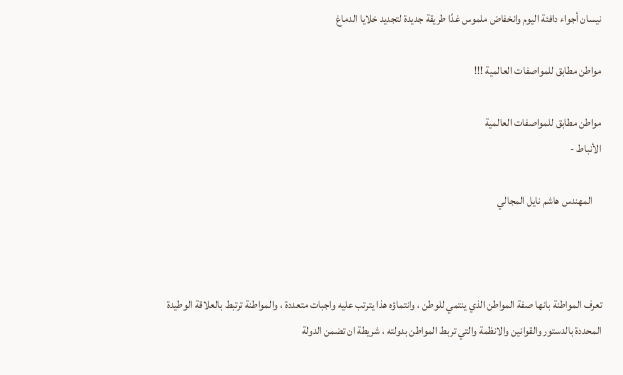نيسان أجواء دافئة اليوم وانخفاض ملموس غدًا طريقة جديدة لتجديد خلايا الدماغ

مواطن مطابق للمواصفات العالمية !!!

مواطن مطابق للمواصفات العالمية
الأنباط -

    المهندس هاشم نايل المجالي



تعرف المواطنة بانها صفة المواطن الذي ينتمي للوطن ، وانتماؤه هذا يترتب عليه واجبات متعددة ، والمواطنة ترتبط بالعلاقة الوطيدة المحددة بالدستور والقوانين والانظمة والتي تربط المواطن بدولته ، شريطة ان تضمن الدولة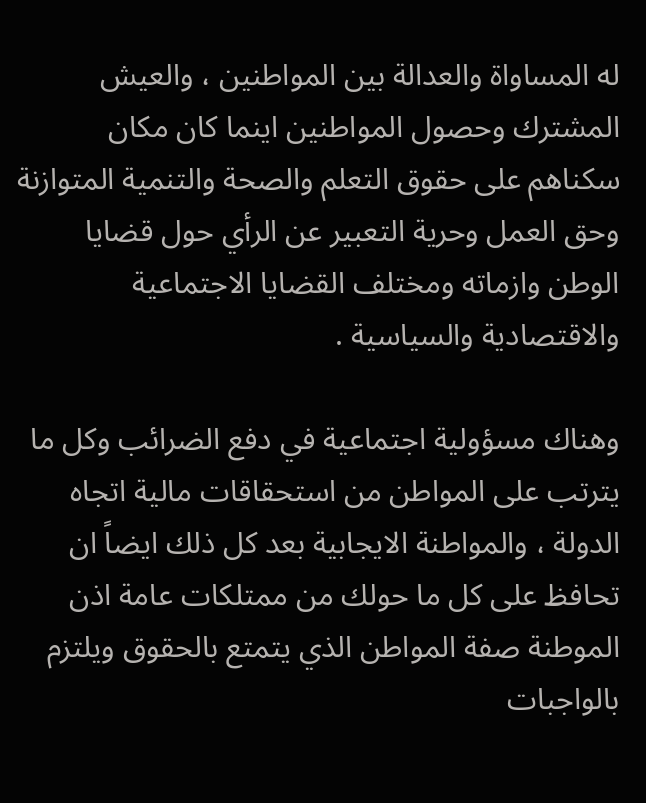له المساواة والعدالة بين المواطنين ، والعيش المشترك وحصول المواطنين اينما كان مكان سكناهم على حقوق التعلم والصحة والتنمية المتوازنة وحق العمل وحرية التعبير عن الرأي حول قضايا الوطن وازماته ومختلف القضايا الاجتماعية والاقتصادية والسياسية .

وهناك مسؤولية اجتماعية في دفع الضرائب وكل ما يترتب على المواطن من استحقاقات مالية اتجاه الدولة ، والمواطنة الايجابية بعد كل ذلك ايضاً ان تحافظ على كل ما حولك من ممتلكات عامة اذن الموطنة صفة المواطن الذي يتمتع بالحقوق ويلتزم بالواجبات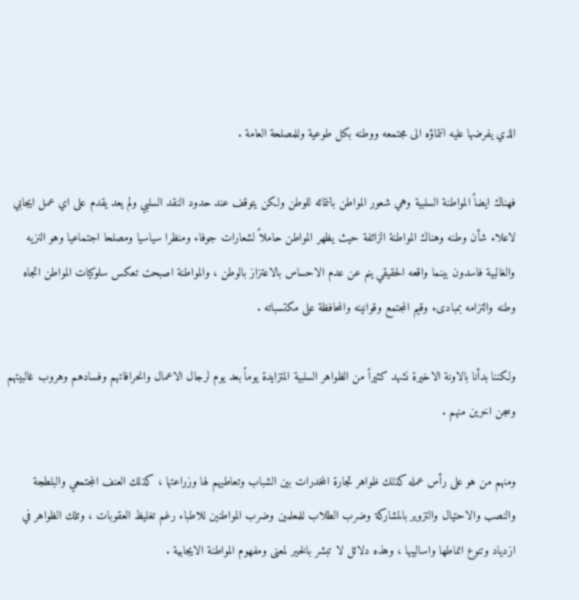الذي يفرضها عليه انتماؤه الى مجتمعه ووطنه بكل طوعية وللمصلحة العامة .

فهناك ايضاً المواطنة السلبية وهي شعور المواطن بانتمائه للوطن ولكن يتوقف عند حدود النقد السلبي ولم يعد يقدم على اي عمل ايجابي لاعلاء شأن وطنه وهناك المواطنة الزائفة حيث يظهر المواطن حاملاً لشعارات جوفاء ومنظرا سياسيا ومصلحا اجتماعيا وهو النزيه والغالبية فاسدون بينما واقعه الحقيقي ينم عن عدم الاحساس بالاعتزاز بالوطن ، والمواطنة اصبحت تعكس سلوكيات المواطن اتجاه وطنه والتزامه بمبادىء وقيم المجتمع وقوانينه والمحافظة على مكتسباته .

ولكننا بدأنا بالاونة الاخيرة نشهد كثيراً من الظواهر السلبية المتزايدة يوماً بعد يوم لرجال الاعمال وانحرافاتهم وفسادهم وهروب غالبيتهم وسجن اخرين منهم .

ومنهم من هو على رأس عمله كذلك ظواهر تجارة المخدرات بين الشباب وتعاطيهم لها وزراعتها ، كذلك العنف المجتمعي والبلطجة والنصب والاحتيال والتزوير بالمشاركة وضرب الطلاب للمعلمين وضرب المواطنين للاطباء رغم تغليظ العقوبات ، وتلك الظواهر في ازدياد وتنوع انماطها واساليبها ، وهذه دلائل لا تبشر بالخير لمعنى ومفهوم المواطنة الايجابية .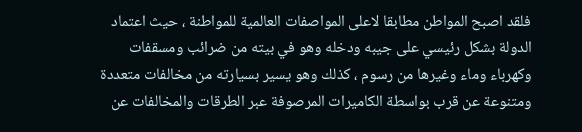فلقد اصبح المواطن مطابقا لاعلى المواصفات العالمية للمواطنة ، حيث اعتماد الدولة بشكل رئيسي على جيبه ودخله وهو في بيته من ضرائب ومسقفات وكهرباء وماء وغيرها من رسوم ، كذلك وهو يسير بسيارته من مخالفات متعددة ومتنوعة عن قرب بواسطة الكاميرات المرصوفة عبر الطرقات والمخالفات عن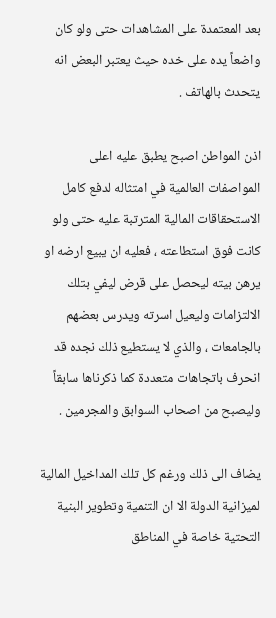بعد المعتمدة على المشاهدات حتى ولو كان واضعاً يده على خده حيث يعتبر البعض انه يتحدث بالهاتف .

اذن المواطن اصبح يطبق عليه اعلى المواصفات العالمية في امتثاله لدفع كامل الاستحقاقات المالية المترتبة عليه حتى ولو كانت فوق استطاعته ، فعليه ان يبيع ارضه او يرهن بيته ليحصل على قرض ليفي بتلك الالتزامات وليعيل اسرته ويدرس بعضهم بالجامعات ، والذي لا يستطيع ذلك نجده قد انحرف باتجاهات متعددة كما ذكرناها سابقاً وليصبح من اصحاب السوابق والمجرمين .

يضاف الى ذلك ورغم كل تلك المداخيل المالية لميزانية الدولة الا ان التنمية وتطوير البنية التحتية خاصة في المناطق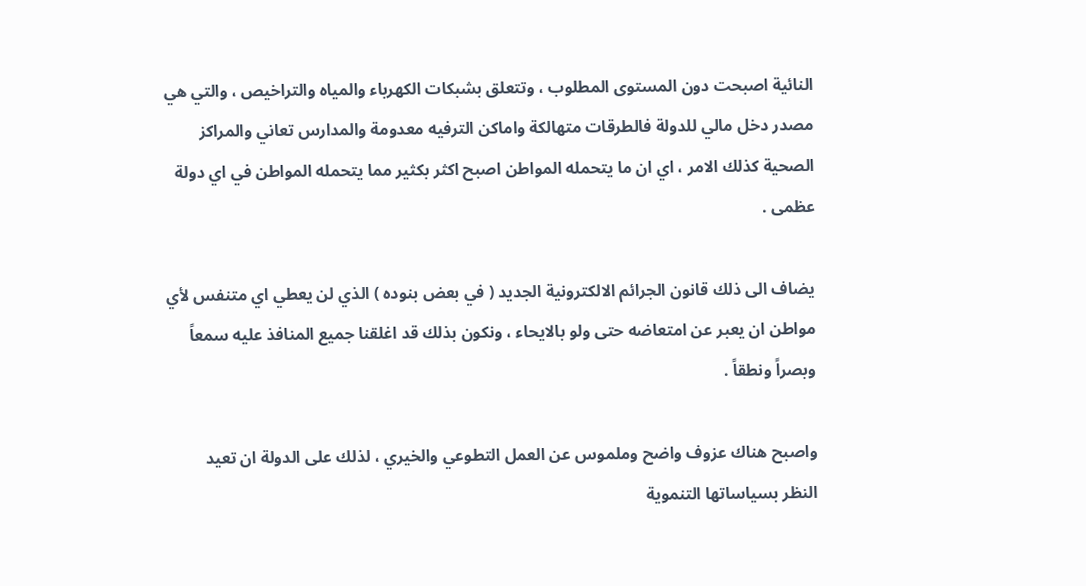النائية اصبحت دون المستوى المطلوب ، وتتعلق بشبكات الكهرباء والمياه والتراخيص ، والتي هي مصدر دخل مالي للدولة فالطرقات متهالكة واماكن الترفيه معدومة والمدارس تعاني والمراكز الصحية كذلك الامر ، اي ان ما يتحمله المواطن اصبح اكثر بكثير مما يتحمله المواطن في اي دولة عظمى .

يضاف الى ذلك قانون الجرائم الالكترونية الجديد ( في بعض بنوده ) الذي لن يعطي اي متنفس لأي مواطن ان يعبر عن امتعاضه حتى ولو بالايحاء ، ونكون بذلك قد اغلقنا جميع المنافذ عليه سمعاً وبصراً ونطقاً .

واصبح هناك عزوف واضح وملموس عن العمل التطوعي والخيري ، لذلك على الدولة ان تعيد النظر بسياساتها التنموية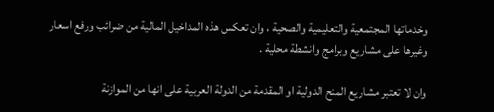وخدماتها المجتمعية والتعليمية والصحية ، وان تعكس هذه المداخيل المالية من ضرائب ورفع اسعار وغيرها على مشاريع وبرامج وانشطة محلية .

وان لا تعتبر مشاريع المنح الدولية او المقدمة من الدولة العربية على انها من الموازنة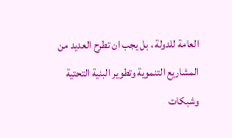العامة للدولة ، بل يجب ان تطرح العديد من المشاريع التنموية وتطوير البنية التحتية وشبكات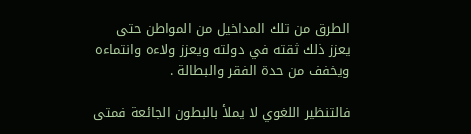الطرق من تلك المداخيل من المواطن حتى يعزز ذلك ثقته في دولته ويعزز ولاءه وانتماءه ويخفف من حدة الفقر والبطالة .

فالتنظير اللغوي لا يملأ بالبطون الجائعة فمتى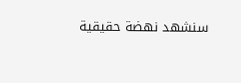سنشهد نهضة حقيقية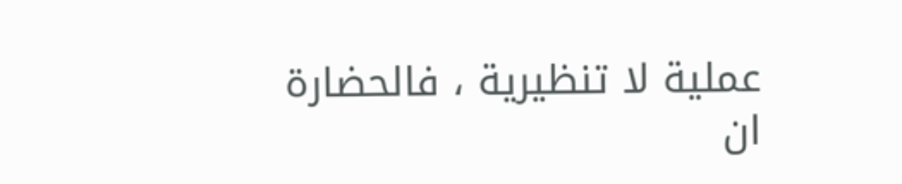عملية لا تنظيرية ، فالحضارة ان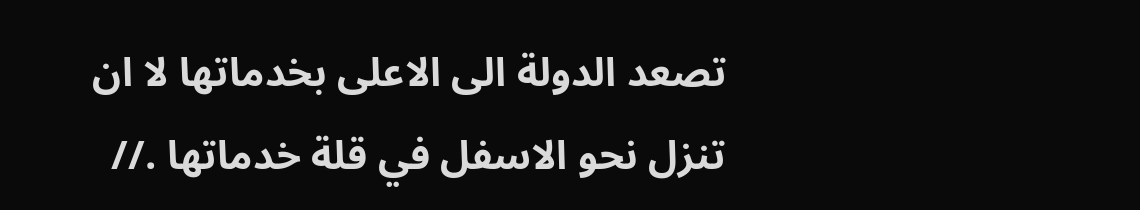تصعد الدولة الى الاعلى بخدماتها لا ان تنزل نحو الاسفل في قلة خدماتها .//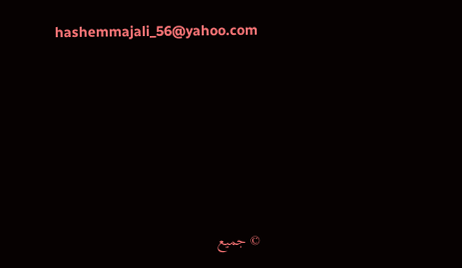hashemmajali_56@yahoo.com









© جميع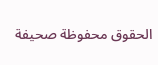الحقوق محفوظة صحيفة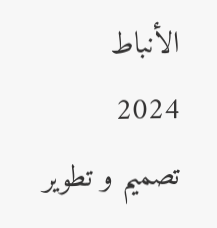الأنباط 2024
تصميم و تطوير